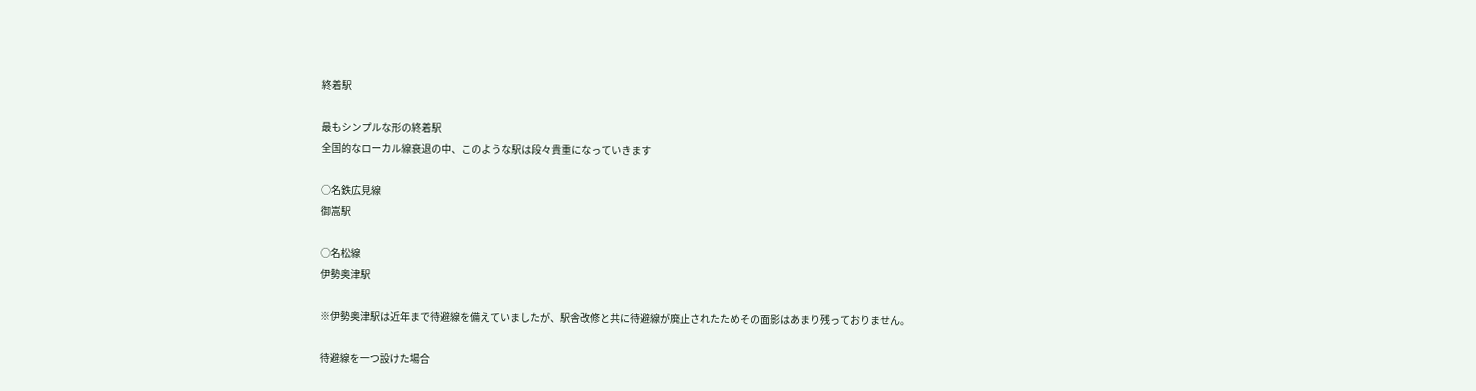終着駅

最もシンプルな形の終着駅
全国的なローカル線衰退の中、このような駅は段々貴重になっていきます

○名鉄広見線
御嵩駅

○名松線
伊勢奥津駅

※伊勢奥津駅は近年まで待避線を備えていましたが、駅舎改修と共に待避線が廃止されたためその面影はあまり残っておりません。

待避線を一つ設けた場合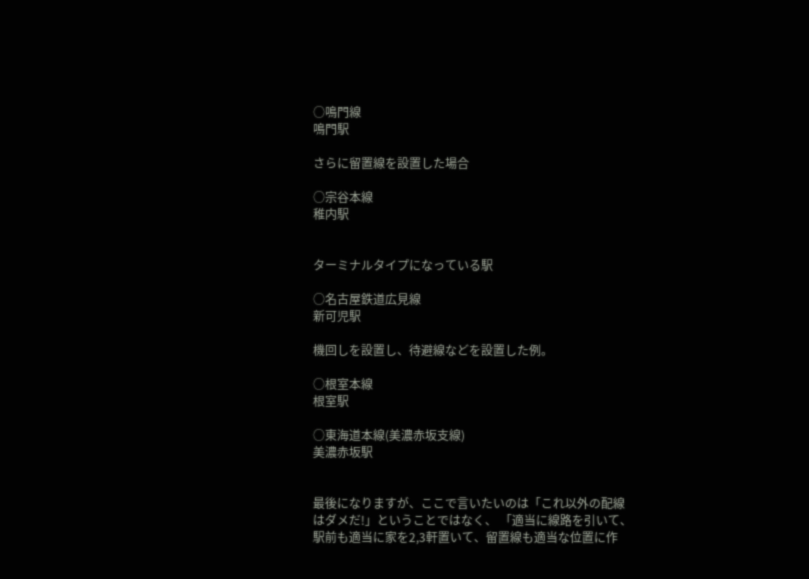○鳴門線
鳴門駅

さらに留置線を設置した場合

○宗谷本線
稚内駅


ターミナルタイプになっている駅

○名古屋鉄道広見線
新可児駅

機回しを設置し、待避線などを設置した例。

○根室本線
根室駅

○東海道本線(美濃赤坂支線)
美濃赤坂駅


最後になりますが、ここで言いたいのは「これ以外の配線はダメだ!」ということではなく、 「適当に線路を引いて、駅前も適当に家を2,3軒置いて、留置線も適当な位置に作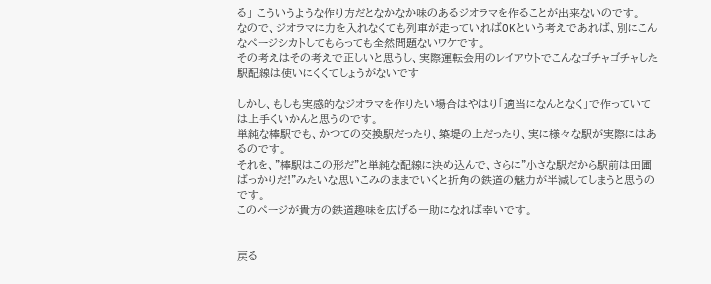る」 こういうような作り方だとなかなか味のあるジオラマを作ることが出来ないのです。
なので、ジオラマに力を入れなくても列車が走っていればOKという考えであれば、別にこんなページシカトしてもらっても全然問題ないワケです。
その考えはその考えで正しいと思うし、実際運転会用のレイアウトでこんなゴチャゴチャした駅配線は使いにくくてしょうがないです

しかし、もしも実感的なジオラマを作りたい場合はやはり「適当になんとなく」で作っていては上手くいかんと思うのです。
単純な棒駅でも、かつての交換駅だったり、築堤の上だったり、実に様々な駅が実際にはあるのです。
それを、"棒駅はこの形だ"と単純な配線に決め込んで、さらに"小さな駅だから駅前は田圃ばっかりだ!"みたいな思いこみのままでいくと折角の鉄道の魅力が半減してしまうと思うのです。
このページが貴方の鉄道趣味を広げる一助になれば幸いです。


戻る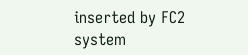inserted by FC2 system